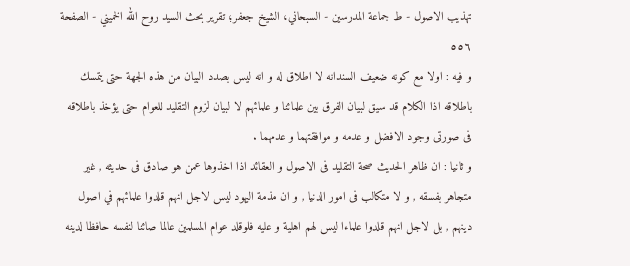تهذيب الاصول - ط جماعة المدرسين - السبحاني، الشيخ جعفر؛ تقرير بحث السيد روح الله الخميني - الصفحة ٥٥٦
و فيه : اولا مع كونه ضعيف السندانه لا اطلاق له و انه ليس بصدد البيان من هذه الجهة حتى يتمسك باطلاقه اذا الكلام قد سيق لبيان الفرق بين علمائنا و علمائهم لا لبيان لزوم التقليد للعوام حتى يؤخذ باطلاقه فى صورتى وجود الافضل و عدمه و موافقتهما و عدمهما .
و ثانيا : ان ظاهر الحديث صحة التقليد فى الاصول و العقائد اذا اخذوها عمن هو صادق فى حديثه , غير متجاهر بفسقه , و لا متكالب فى امور الدنيا , و ان مذمة اليهود ليس لاجل انهم قلدوا علمائهم في اصول دينهم , بل لاجل انهم قلدوا علماءا ليس لهم اهلية و عليه فلوقلد عوام المسلمين عالما صائنا لنفسه حافظا لدينه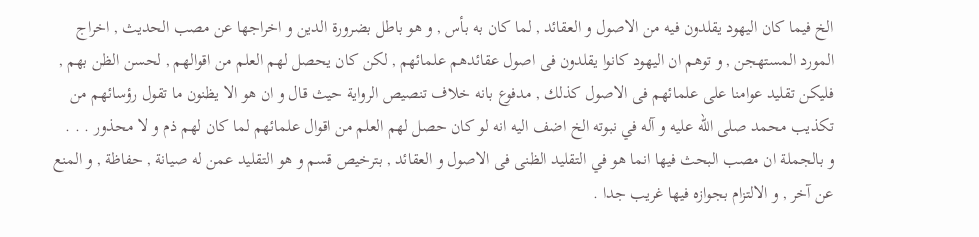الخ فيما كان اليهود يقلدون فيه من الاصول و العقائد , لما كان به بأس , و هو باطل بضرورة الدين و اخراجها عن مصب الحديث , اخراج المورد المستهجن , و توهم ان اليهود كانوا يقلدون فى اصول عقائدهم علمائهم , لكن كان يحصل لهم العلم من اقوالهم , لحسن الظن بهم , فليكن تقليد عوامنا على علمائهم فى الاصول كذلك , مدفوع بانه خلاف تنصيص الرواية حيث قال و ان هو الا يظنون ما تقول رؤسائهم من تكذيب محمد صلى الله عليه و آله في نبوته الخ اضف اليه انه لو كان حصل لهم العلم من اقوال علمائهم لما كان لهم ذم و لا محذور . . .
و بالجملة ان مصب البحث فيها انما هو في التقليد الظنى فى الاصول و العقائد , بترخيص قسم و هو التقليد عمن له صيانة , حفاظة , و المنع عن آخر , و الالتزام بجوازه فيها غريب جدا .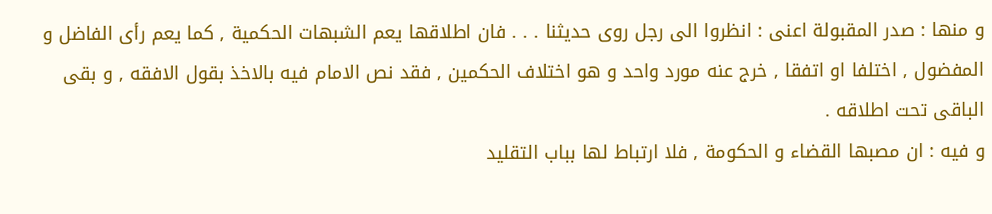و منها : صدر المقبولة اعنى : انظروا الى رجل روى حديثنا . . . فان اطلاقها يعم الشبهات الحكمية , كما يعم رأى الفاضل و المفضول , اختلفا او اتفقا , خرج عنه مورد واحد و هو اختلاف الحكمين , فقد نص الامام فيه بالاخذ بقول الافقه , و بقى الباقى تحت اطلاقه .
و فيه : ان مصبها القضاء و الحكومة , فلا ارتباط لها بباب التقليد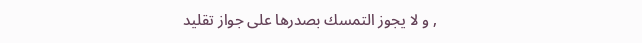, و لا يجوز التمسك بصدرها على جواز تقليد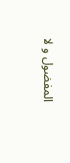المفضول و لا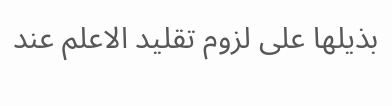بذيلها على لزوم تقليد الاعلم عند